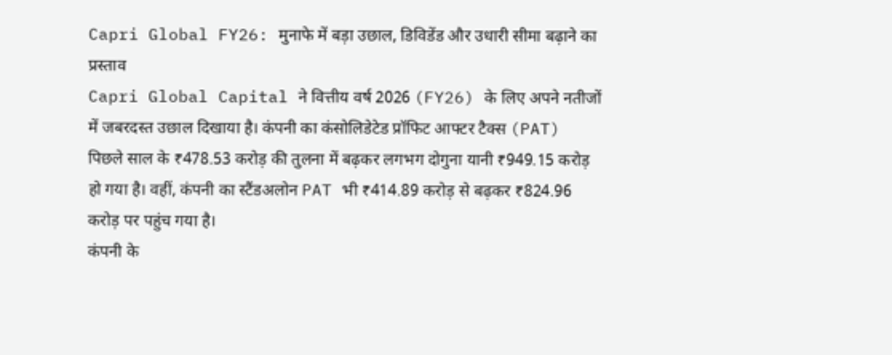Capri Global FY26: मुनाफे में बड़ा उछाल, डिविडेंड और उधारी सीमा बढ़ाने का प्रस्ताव
Capri Global Capital ने वित्तीय वर्ष 2026 (FY26) के लिए अपने नतीजों में जबरदस्त उछाल दिखाया है। कंपनी का कंसोलिडेटेड प्रॉफिट आफ्टर टैक्स (PAT) पिछले साल के ₹478.53 करोड़ की तुलना में बढ़कर लगभग दोगुना यानी ₹949.15 करोड़ हो गया है। वहीं, कंपनी का स्टैंडअलोन PAT भी ₹414.89 करोड़ से बढ़कर ₹824.96 करोड़ पर पहुंच गया है।
कंपनी के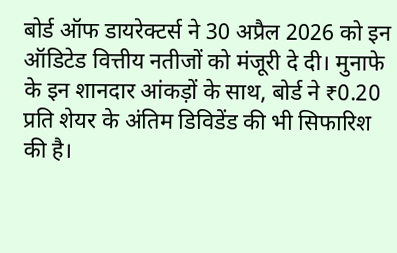बोर्ड ऑफ डायरेक्टर्स ने 30 अप्रैल 2026 को इन ऑडिटेड वित्तीय नतीजों को मंजूरी दे दी। मुनाफे के इन शानदार आंकड़ों के साथ, बोर्ड ने ₹0.20 प्रति शेयर के अंतिम डिविडेंड की भी सिफारिश की है।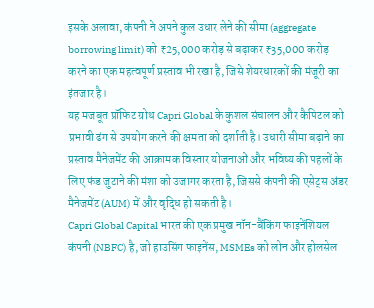इसके अलावा, कंपनी ने अपने कुल उधार लेने की सीमा (aggregate borrowing limit) को ₹25,000 करोड़ से बढ़ाकर ₹35,000 करोड़ करने का एक महत्वपूर्ण प्रस्ताव भी रखा है, जिसे शेयरधारकों की मंजूरी का इंतजार है।
यह मजबूत प्रॉफिट ग्रोथ Capri Global के कुशल संचालन और कैपिटल को प्रभावी ढंग से उपयोग करने की क्षमता को दर्शाती है। उधारी सीमा बढ़ाने का प्रस्ताव मैनेजमेंट की आक्रामक विस्तार योजनाओं और भविष्य की पहलों के लिए फंड जुटाने की मंशा को उजागर करता है, जिससे कंपनी की एसेट्स अंडर मैनेजमेंट (AUM) में और वृद्धि हो सकती है।
Capri Global Capital भारत की एक प्रमुख नॉन-बैंकिंग फाइनेंशियल कंपनी (NBFC) है, जो हाउसिंग फाइनेंस, MSMEs को लोन और होलसेल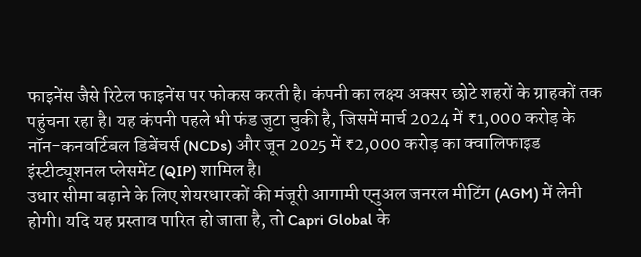फाइनेंस जैसे रिटेल फाइनेंस पर फोकस करती है। कंपनी का लक्ष्य अक्सर छोटे शहरों के ग्राहकों तक पहुंचना रहा है। यह कंपनी पहले भी फंड जुटा चुकी है, जिसमें मार्च 2024 में ₹1,000 करोड़ के नॉन-कनवर्टिबल डिबेंचर्स (NCDs) और जून 2025 में ₹2,000 करोड़ का क्वालिफाइड इंस्टीट्यूशनल प्लेसमेंट (QIP) शामिल है।
उधार सीमा बढ़ाने के लिए शेयरधारकों की मंजूरी आगामी एनुअल जनरल मीटिंग (AGM) में लेनी होगी। यदि यह प्रस्ताव पारित हो जाता है, तो Capri Global के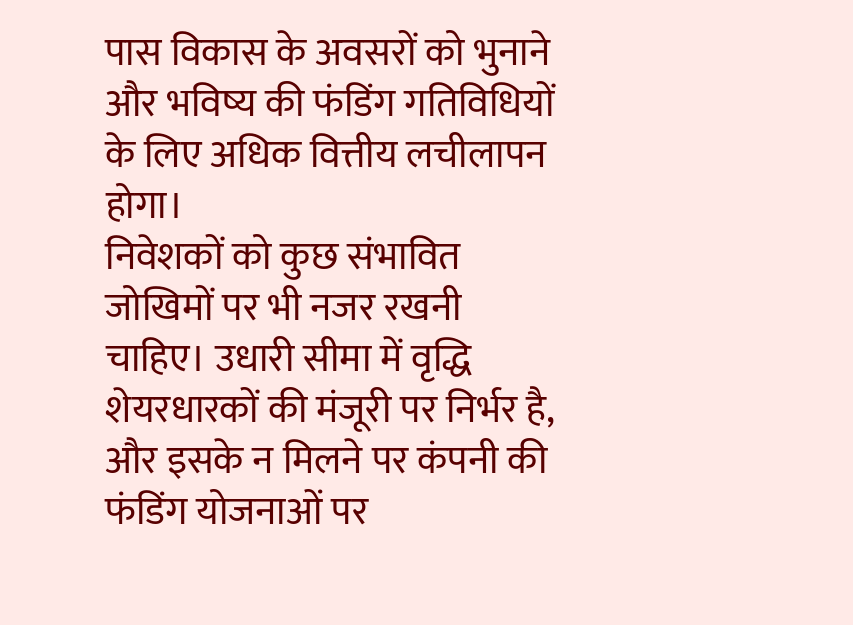पास विकास के अवसरों को भुनाने और भविष्य की फंडिंग गतिविधियों के लिए अधिक वित्तीय लचीलापन होगा।
निवेशकों को कुछ संभावित जोखिमों पर भी नजर रखनी चाहिए। उधारी सीमा में वृद्धि शेयरधारकों की मंजूरी पर निर्भर है, और इसके न मिलने पर कंपनी की फंडिंग योजनाओं पर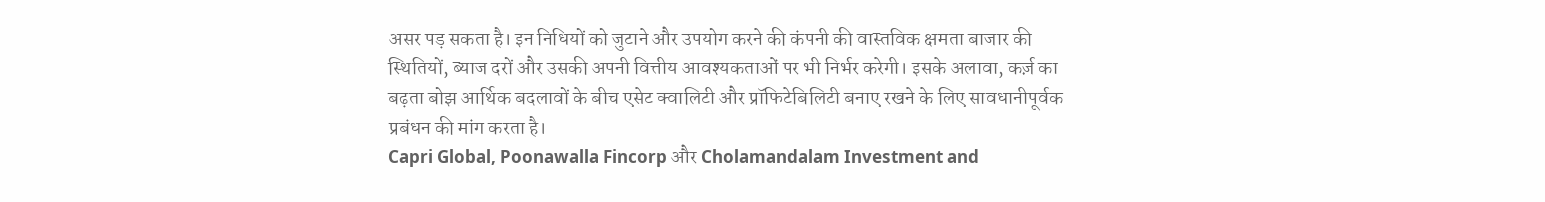असर पड़ सकता है। इन निधियों को जुटाने और उपयोग करने की कंपनी की वास्तविक क्षमता बाजार की स्थितियों, ब्याज दरों और उसकी अपनी वित्तीय आवश्यकताओं पर भी निर्भर करेगी। इसके अलावा, कर्ज़ का बढ़ता बोझ आर्थिक बदलावों के बीच एसेट क्वालिटी और प्रॉफिटेबिलिटी बनाए रखने के लिए सावधानीपूर्वक प्रबंधन की मांग करता है।
Capri Global, Poonawalla Fincorp और Cholamandalam Investment and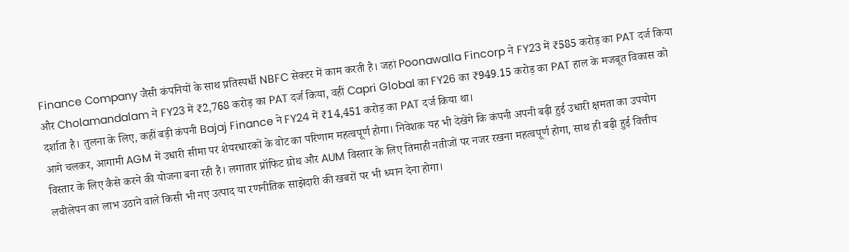Finance Company जैसी कंपनियों के साथ प्रतिस्पर्धी NBFC सेक्टर में काम करती है। जहां Poonawalla Fincorp ने FY23 में ₹585 करोड़ का PAT दर्ज किया और Cholamandalam ने FY23 में ₹2,768 करोड़ का PAT दर्ज किया, वहीं Capri Global का FY26 का ₹949.15 करोड़ का PAT हाल के मजबूत विकास को दर्शाता है। तुलना के लिए, कहीं बड़ी कंपनी Bajaj Finance ने FY24 में ₹14,451 करोड़ का PAT दर्ज किया था।
आगे चलकर, आगामी AGM में उधारी सीमा पर शेयरधारकों के वोट का परिणाम महत्वपूर्ण होगा। निवेशक यह भी देखेंगे कि कंपनी अपनी बढ़ी हुई उधारी क्षमता का उपयोग विस्तार के लिए कैसे करने की योजना बना रही है। लगातार प्रॉफिट ग्रोथ और AUM विस्तार के लिए तिमाही नतीजों पर नजर रखना महत्वपूर्ण होगा, साथ ही बढ़ी हुई वित्तीय लचीलेपन का लाभ उठाने वाले किसी भी नए उत्पाद या रणनीतिक साझेदारी की खबरों पर भी ध्यान देना होगा।